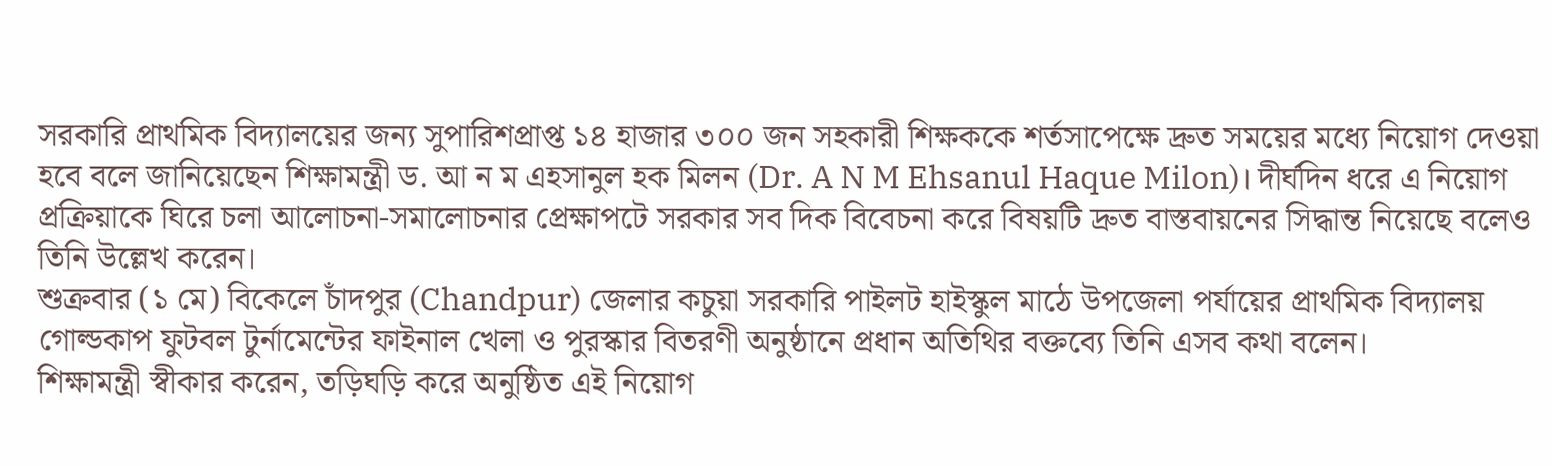সরকারি প্রাথমিক বিদ্যালয়ের জন্য সুপারিশপ্রাপ্ত ১৪ হাজার ৩০০ জন সহকারী শিক্ষককে শর্তসাপেক্ষে দ্রুত সময়ের মধ্যে নিয়োগ দেওয়া হবে বলে জানিয়েছেন শিক্ষামন্ত্রী ড. আ ন ম এহসানুল হক মিলন (Dr. A N M Ehsanul Haque Milon)। দীর্ঘদিন ধরে এ নিয়োগ প্রক্রিয়াকে ঘিরে চলা আলোচনা-সমালোচনার প্রেক্ষাপটে সরকার সব দিক বিবেচনা করে বিষয়টি দ্রুত বাস্তবায়নের সিদ্ধান্ত নিয়েছে বলেও তিনি উল্লেখ করেন।
শুক্রবার (১ মে) বিকেলে চাঁদপুর (Chandpur) জেলার কচুয়া সরকারি পাইলট হাইস্কুল মাঠে উপজেলা পর্যায়ের প্রাথমিক বিদ্যালয় গোল্ডকাপ ফুটবল টুর্নামেন্টের ফাইনাল খেলা ও পুরস্কার বিতরণী অনুষ্ঠানে প্রধান অতিথির বক্তব্যে তিনি এসব কথা বলেন।
শিক্ষামন্ত্রী স্বীকার করেন, তড়িঘড়ি করে অনুষ্ঠিত এই নিয়োগ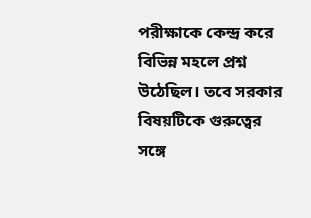পরীক্ষাকে কেন্দ্র করে বিভিন্ন মহলে প্রশ্ন উঠেছিল। তবে সরকার বিষয়টিকে গুরুত্বের সঙ্গে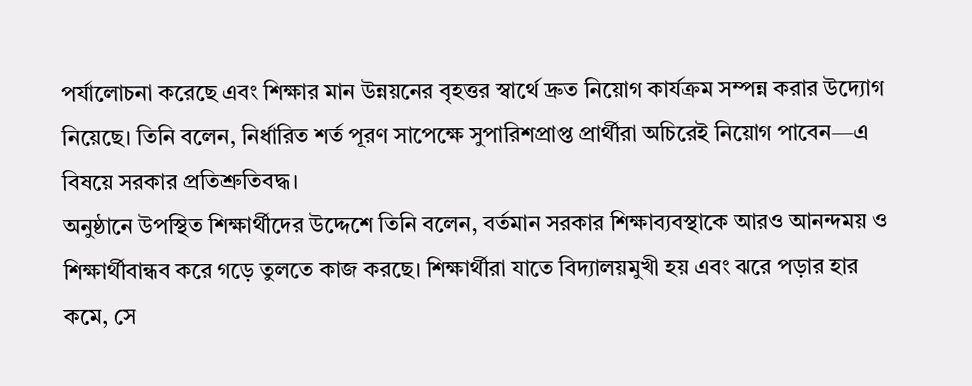পর্যালোচনা করেছে এবং শিক্ষার মান উন্নয়নের বৃহত্তর স্বার্থে দ্রুত নিয়োগ কার্যক্রম সম্পন্ন করার উদ্যোগ নিয়েছে। তিনি বলেন, নির্ধারিত শর্ত পূরণ সাপেক্ষে সুপারিশপ্রাপ্ত প্রার্থীরা অচিরেই নিয়োগ পাবেন—এ বিষয়ে সরকার প্রতিশ্রুতিবদ্ধ।
অনুষ্ঠানে উপস্থিত শিক্ষার্থীদের উদ্দেশে তিনি বলেন, বর্তমান সরকার শিক্ষাব্যবস্থাকে আরও আনন্দময় ও শিক্ষার্থীবান্ধব করে গড়ে তুলতে কাজ করছে। শিক্ষার্থীরা যাতে বিদ্যালয়মুখী হয় এবং ঝরে পড়ার হার কমে, সে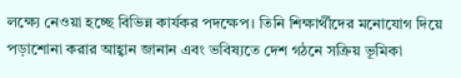লক্ষ্যে নেওয়া হচ্ছে বিভিন্ন কার্যকর পদক্ষেপ। তিনি শিক্ষার্থীদের মনোযোগ দিয়ে পড়াশোনা করার আহ্বান জানান এবং ভবিষ্যতে দেশ গঠনে সক্রিয় ভূমিকা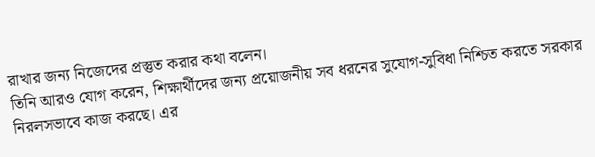রাখার জন্য নিজেদের প্রস্তুত করার কথা বলেন।
তিনি আরও যোগ করেন, শিক্ষার্থীদের জন্য প্রয়োজনীয় সব ধরনের সুযোগ-সুবিধা নিশ্চিত করতে সরকার নিরলসভাবে কাজ করছে। এর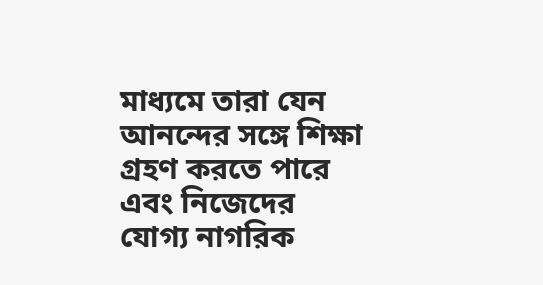মাধ্যমে তারা যেন আনন্দের সঙ্গে শিক্ষা গ্রহণ করতে পারে এবং নিজেদের যোগ্য নাগরিক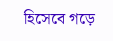হিসেবে গড়ে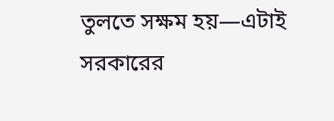তুলতে সক্ষম হয়—এটাই সরকারের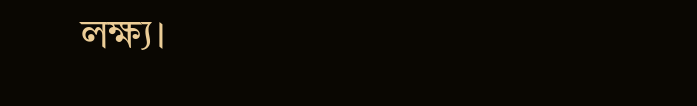লক্ষ্য।